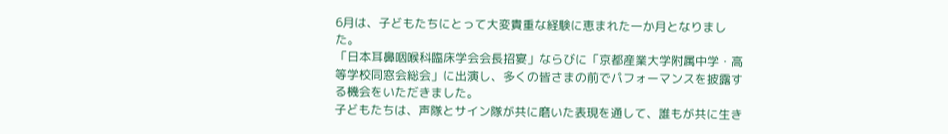6月は、子どもたちにとって大変貴重な経験に恵まれた一か月となりました。
「日本耳鼻咽喉科臨床学会会長招宴」ならびに「京都産業大学附属中学・高等学校同窓会総会」に出演し、多くの皆さまの前でパフォーマンスを披露する機会をいただきました。
子どもたちは、声隊とサイン隊が共に磨いた表現を通して、誰もが共に生き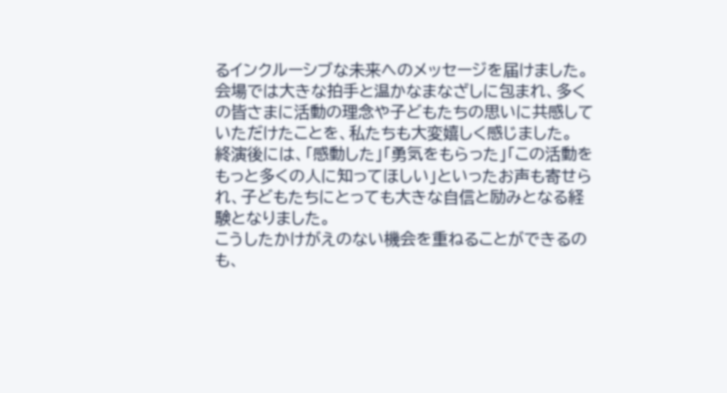るインクルーシブな未来へのメッセージを届けました。会場では大きな拍手と温かなまなざしに包まれ、多くの皆さまに活動の理念や子どもたちの思いに共感していただけたことを、私たちも大変嬉しく感じました。
終演後には、「感動した」「勇気をもらった」「この活動をもっと多くの人に知ってほしい」といったお声も寄せられ、子どもたちにとっても大きな自信と励みとなる経験となりました。
こうしたかけがえのない機会を重ねることができるのも、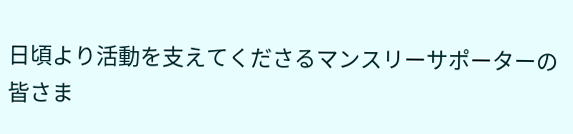日頃より活動を支えてくださるマンスリーサポーターの皆さま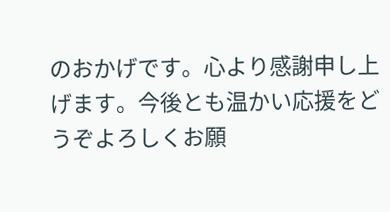のおかげです。心より感謝申し上げます。今後とも温かい応援をどうぞよろしくお願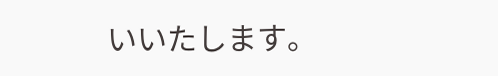いいたします。